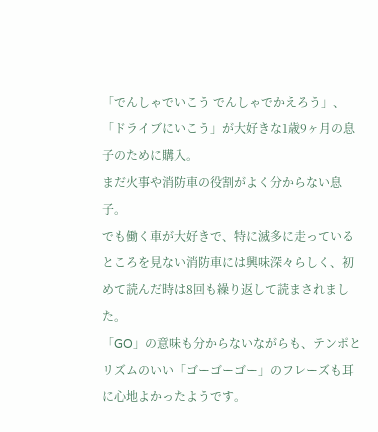「でんしゃでいこう でんしゃでかえろう」、「ドライブにいこう」が大好きな1歳9ヶ月の息子のために購入。
まだ火事や消防車の役割がよく分からない息子。
でも働く車が大好きで、特に滅多に走っているところを見ない消防車には興味深々らしく、初めて読んだ時は8回も繰り返して読まされました。
「GO」の意味も分からないながらも、テンポとリズムのいい「ゴーゴーゴー」のフレーズも耳に心地よかったようです。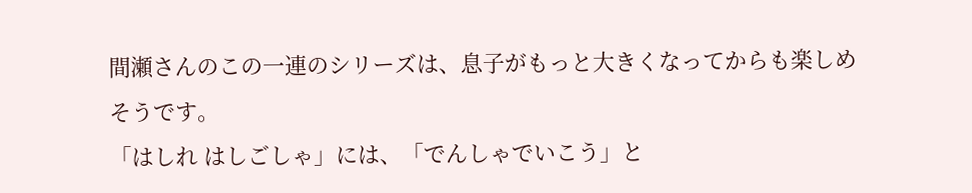間瀬さんのこの一連のシリーズは、息子がもっと大きくなってからも楽しめそうです。
「はしれ はしごしゃ」には、「でんしゃでいこう」と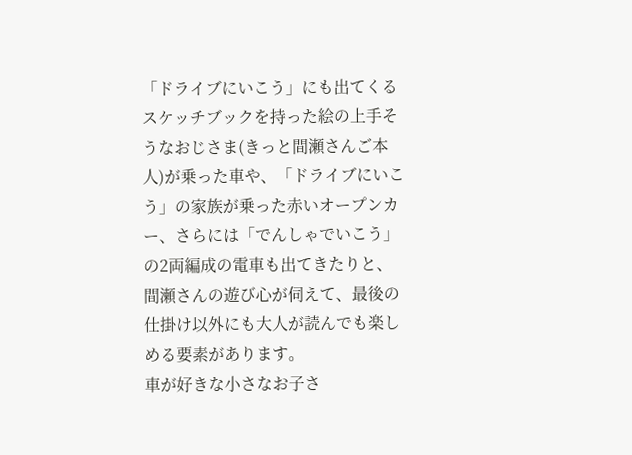「ドライブにいこう」にも出てくるスケッチブックを持った絵の上手そうなおじさま(きっと間瀬さんご本人)が乗った車や、「ドライブにいこう」の家族が乗った赤いオープンカー、さらには「でんしゃでいこう」の2両編成の電車も出てきたりと、間瀬さんの遊び心が伺えて、最後の仕掛け以外にも大人が読んでも楽しめる要素があります。
車が好きな小さなお子さ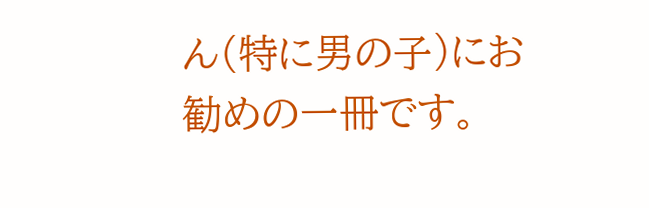ん(特に男の子)にお勧めの一冊です。